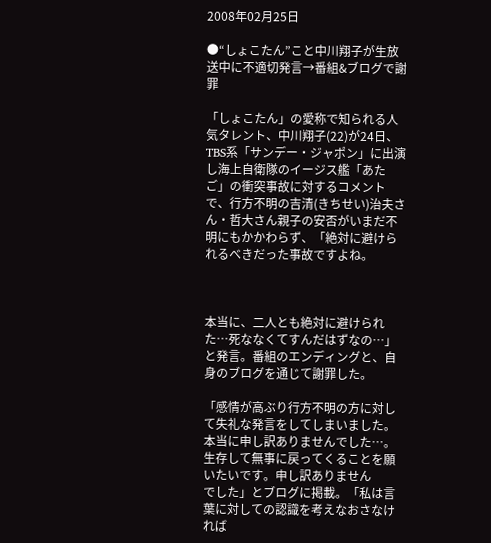2008年02月25日

●“しょこたん”こと中川翔子が生放送中に不適切発言→番組&ブログで謝罪

「しょこたん」の愛称で知られる人気タレント、中川翔子(22)が24日、TBS系「サンデー・ジャポン」に出演し海上自衛隊のイージス艦「あたご」の衝突事故に対するコメントで、行方不明の吉清(きちせい)治夫さん・哲大さん親子の安否がいまだ不明にもかかわらず、「絶対に避けられるべきだった事故ですよね。



本当に、二人とも絶対に避けられた…死ななくてすんだはずなの…」と発言。番組のエンディングと、自身のブログを通じて謝罪した。

「感情が高ぶり行方不明の方に対して失礼な発言をしてしまいました。本当に申し訳ありませんでした…。生存して無事に戻ってくることを願いたいです。申し訳ありません
でした」とブログに掲載。「私は言葉に対しての認識を考えなおさなければ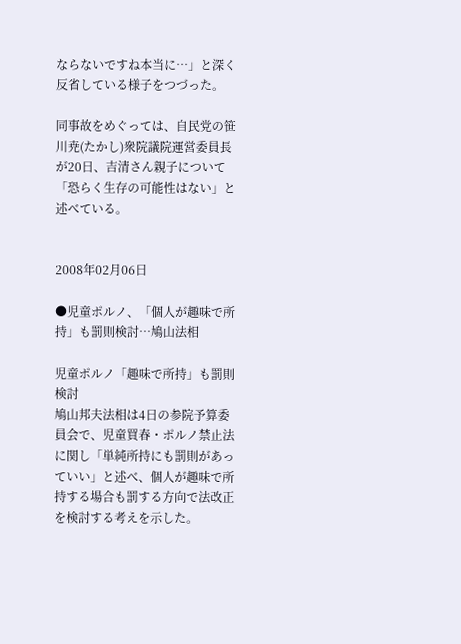ならないですね本当に…」と深く反省している様子をつづった。

同事故をめぐっては、自民党の笹川尭(たかし)衆院議院運営委員長が20日、吉清さん親子について「恐らく生存の可能性はない」と述べている。


2008年02月06日

●児童ポルノ、「個人が趣味で所持」も罰則検討…鳩山法相

児童ポルノ「趣味で所持」も罰則検討
鳩山邦夫法相は4日の参院予算委員会で、児童買春・ポルノ禁止法に関し「単純所持にも罰則があっていい」と述べ、個人が趣味で所持する場合も罰する方向で法改正を検討する考えを示した。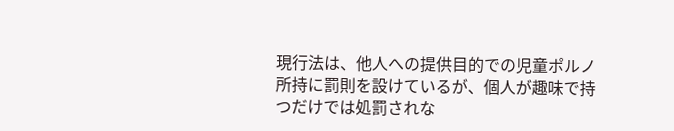現行法は、他人への提供目的での児童ポルノ所持に罰則を設けているが、個人が趣味で持つだけでは処罰されな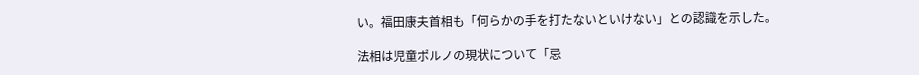い。福田康夫首相も「何らかの手を打たないといけない」との認識を示した。

法相は児童ポルノの現状について「忌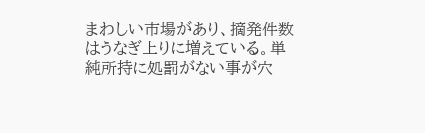まわしい市場があり、摘発件数はうなぎ上りに増えている。単純所持に処罰がない事が穴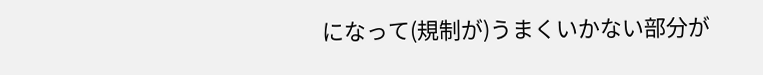になって(規制が)うまくいかない部分が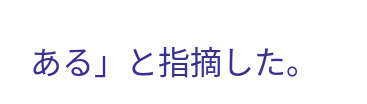ある」と指摘した。